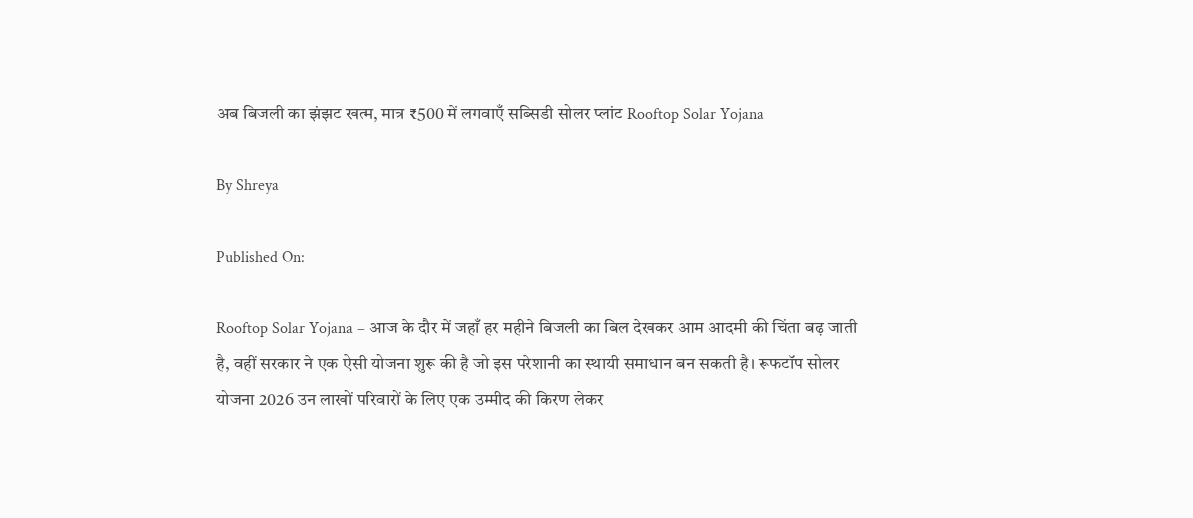अब बिजली का झंझट खत्म, मात्र ₹500 में लगवाएँ सब्सिडी सोलर प्लांट Rooftop Solar Yojana

By Shreya

Published On:

Rooftop Solar Yojana – आज के दौर में जहाँ हर महीने बिजली का बिल देखकर आम आदमी की चिंता बढ़ जाती है, वहीं सरकार ने एक ऐसी योजना शुरू की है जो इस परेशानी का स्थायी समाधान बन सकती है। रूफटॉप सोलर योजना 2026 उन लाखों परिवारों के लिए एक उम्मीद की किरण लेकर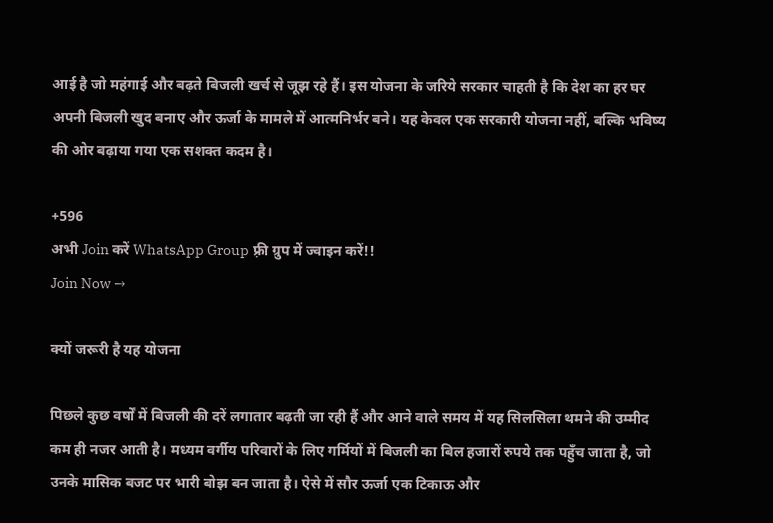आई है जो महंगाई और बढ़ते बिजली खर्च से जूझ रहे हैं। इस योजना के जरिये सरकार चाहती है कि देश का हर घर अपनी बिजली खुद बनाए और ऊर्जा के मामले में आत्मनिर्भर बने। यह केवल एक सरकारी योजना नहीं, बल्कि भविष्य की ओर बढ़ाया गया एक सशक्त कदम है।

+596
अभी Join करें WhatsApp Group फ़्री ग्रुप में ज्वाइन करें!!
Join Now →

क्यों जरूरी है यह योजना

पिछले कुछ वर्षों में बिजली की दरें लगातार बढ़ती जा रही हैं और आने वाले समय में यह सिलसिला थमने की उम्मीद कम ही नजर आती है। मध्यम वर्गीय परिवारों के लिए गर्मियों में बिजली का बिल हजारों रुपये तक पहुँच जाता है, जो उनके मासिक बजट पर भारी बोझ बन जाता है। ऐसे में सौर ऊर्जा एक टिकाऊ और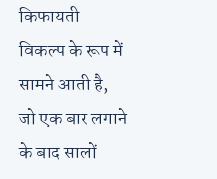किफायती विकल्प के रूप में सामने आती है, जो एक बार लगाने के बाद सालों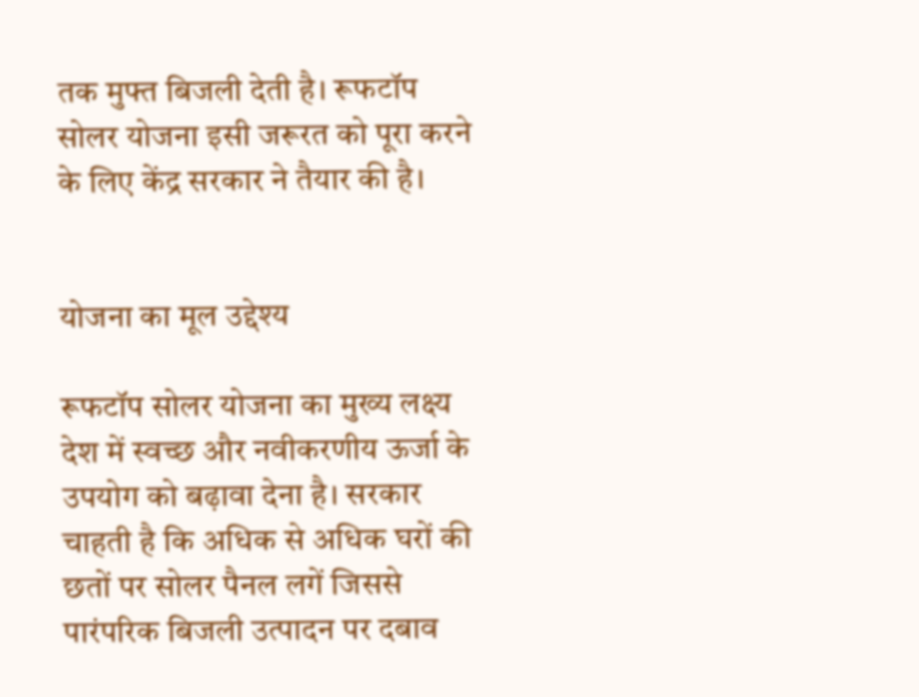तक मुफ्त बिजली देती है। रूफटॉप सोलर योजना इसी जरूरत को पूरा करने के लिए केंद्र सरकार ने तैयार की है।


योजना का मूल उद्देश्य

रूफटॉप सोलर योजना का मुख्य लक्ष्य देश में स्वच्छ और नवीकरणीय ऊर्जा के उपयोग को बढ़ावा देना है। सरकार चाहती है कि अधिक से अधिक घरों की छतों पर सोलर पैनल लगें जिससे पारंपरिक बिजली उत्पादन पर दबाव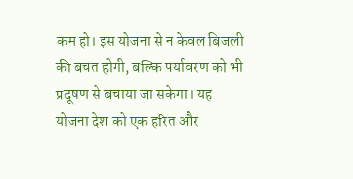कम हो। इस योजना से न केवल बिजली की बचत होगी, बल्कि पर्यावरण को भी प्रदूषण से बचाया जा सकेगा। यह योजना देश को एक हरित और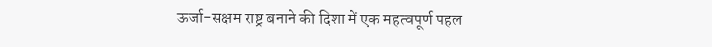ऊर्जा-सक्षम राष्ट्र बनाने की दिशा में एक महत्वपूर्ण पहल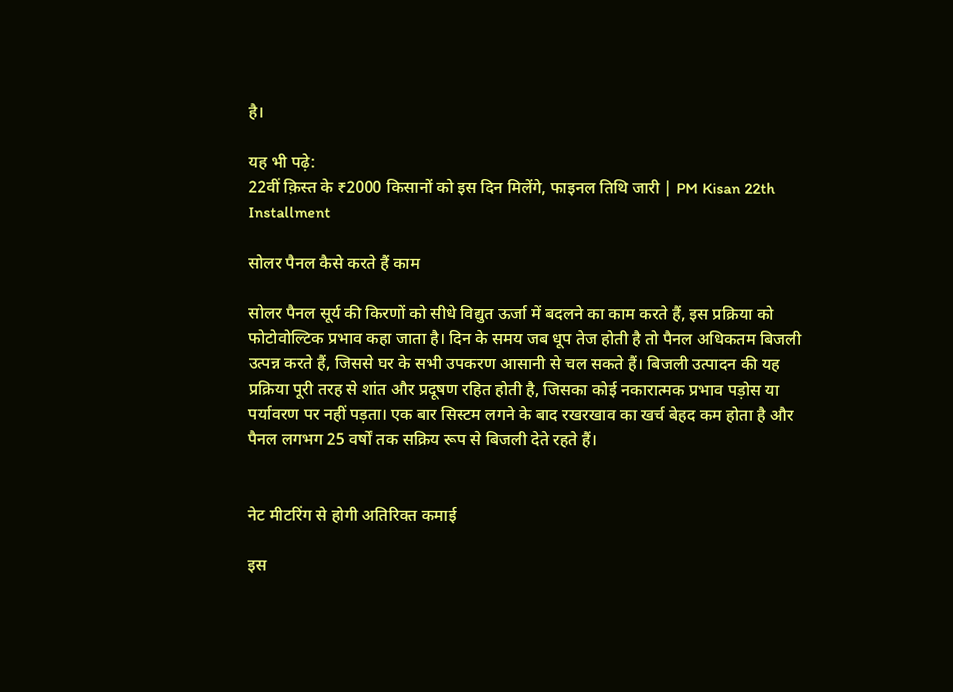है।

यह भी पढ़े:
22वीं क़िस्त के ₹2000 किसानों को इस दिन मिलेंगे, फाइनल तिथि जारी | PM Kisan 22th Installment

सोलर पैनल कैसे करते हैं काम

सोलर पैनल सूर्य की किरणों को सीधे विद्युत ऊर्जा में बदलने का काम करते हैं, इस प्रक्रिया को फोटोवोल्टिक प्रभाव कहा जाता है। दिन के समय जब धूप तेज होती है तो पैनल अधिकतम बिजली उत्पन्न करते हैं, जिससे घर के सभी उपकरण आसानी से चल सकते हैं। बिजली उत्पादन की यह प्रक्रिया पूरी तरह से शांत और प्रदूषण रहित होती है, जिसका कोई नकारात्मक प्रभाव पड़ोस या पर्यावरण पर नहीं पड़ता। एक बार सिस्टम लगने के बाद रखरखाव का खर्च बेहद कम होता है और पैनल लगभग 25 वर्षों तक सक्रिय रूप से बिजली देते रहते हैं।


नेट मीटरिंग से होगी अतिरिक्त कमाई

इस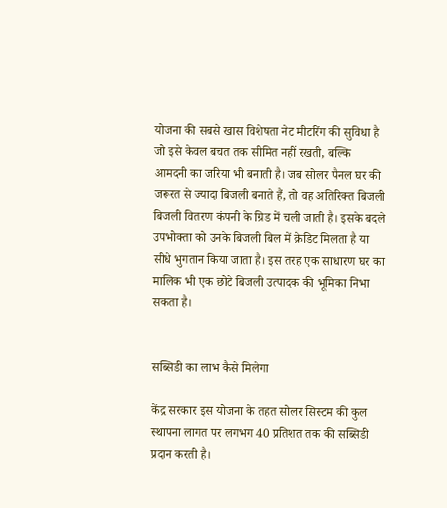योजना की सबसे खास विशेषता नेट मीटरिंग की सुविधा है जो इसे केवल बचत तक सीमित नहीं रखती, बल्कि आमदनी का जरिया भी बनाती है। जब सोलर पैनल घर की जरूरत से ज्यादा बिजली बनाते हैं, तो वह अतिरिक्त बिजली बिजली वितरण कंपनी के ग्रिड में चली जाती है। इसके बदले उपभोक्ता को उनके बिजली बिल में क्रेडिट मिलता है या सीधे भुगतान किया जाता है। इस तरह एक साधारण घर का मालिक भी एक छोटे बिजली उत्पादक की भूमिका निभा सकता है।


सब्सिडी का लाभ कैसे मिलेगा

केंद्र सरकार इस योजना के तहत सोलर सिस्टम की कुल स्थापना लागत पर लगभग 40 प्रतिशत तक की सब्सिडी प्रदान करती है।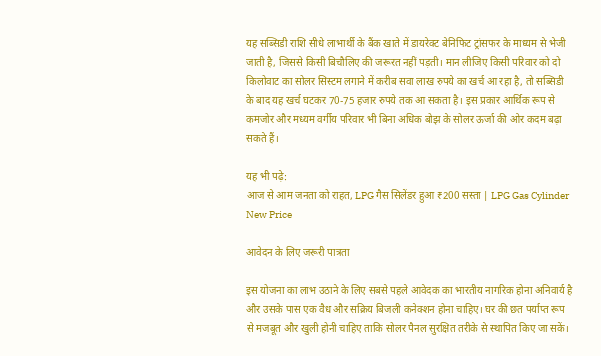यह सब्सिडी राशि सीधे लाभार्थी के बैंक खाते में डायरेक्ट बेनिफिट ट्रांसफर के माध्यम से भेजी जाती है, जिससे किसी बिचौलिए की जरूरत नहीं पड़ती। मान लीजिए किसी परिवार को दो किलोवाट का सोलर सिस्टम लगाने में करीब सवा लाख रुपये का खर्च आ रहा है, तो सब्सिडी के बाद यह खर्च घटकर 70-75 हजार रुपये तक आ सकता है। इस प्रकार आर्थिक रूप से कमजोर और मध्यम वर्गीय परिवार भी बिना अधिक बोझ के सोलर ऊर्जा की ओर कदम बढ़ा सकते हैं।

यह भी पढ़े:
आज से आम जनता को राहत, LPG गैस सिलेंडर हुआ ₹200 सस्ता | LPG Gas Cylinder New Price

आवेदन के लिए जरूरी पात्रता

इस योजना का लाभ उठाने के लिए सबसे पहले आवेदक का भारतीय नागरिक होना अनिवार्य है और उसके पास एक वैध और सक्रिय बिजली कनेक्शन होना चाहिए। घर की छत पर्याप्त रूप से मजबूत और खुली होनी चाहिए ताकि सोलर पैनल सुरक्षित तरीके से स्थापित किए जा सकें।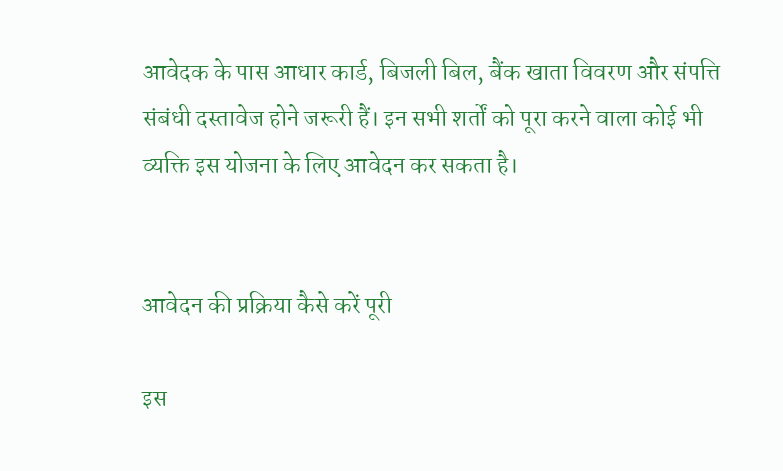आवेदक के पास आधार कार्ड, बिजली बिल, बैंक खाता विवरण और संपत्ति संबंधी दस्तावेज होने जरूरी हैं। इन सभी शर्तों को पूरा करने वाला कोई भी व्यक्ति इस योजना के लिए आवेदन कर सकता है।


आवेदन की प्रक्रिया कैसे करें पूरी

इस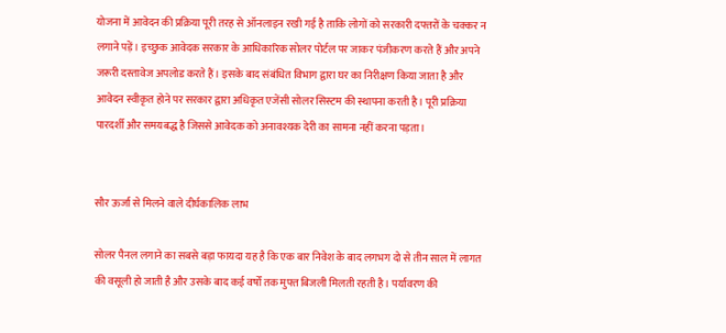योजना में आवेदन की प्रक्रिया पूरी तरह से ऑनलाइन रखी गई है ताकि लोगों को सरकारी दफ्तरों के चक्कर न लगाने पड़ें। इच्छुक आवेदक सरकार के आधिकारिक सोलर पोर्टल पर जाकर पंजीकरण करते हैं और अपने जरूरी दस्तावेज अपलोड करते हैं। इसके बाद संबंधित विभाग द्वारा घर का निरीक्षण किया जाता है और आवेदन स्वीकृत होने पर सरकार द्वारा अधिकृत एजेंसी सोलर सिस्टम की स्थापना करती है। पूरी प्रक्रिया पारदर्शी और समयबद्ध है जिससे आवेदक को अनावश्यक देरी का सामना नहीं करना पड़ता।


सौर ऊर्जा से मिलने वाले दीर्घकालिक लाभ

सोलर पैनल लगाने का सबसे बड़ा फायदा यह है कि एक बार निवेश के बाद लगभग दो से तीन साल में लागत की वसूली हो जाती है और उसके बाद कई वर्षों तक मुफ्त बिजली मिलती रहती है। पर्यावरण की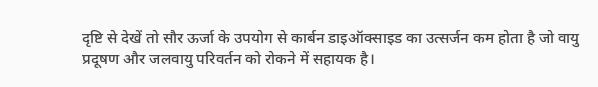दृष्टि से देखें तो सौर ऊर्जा के उपयोग से कार्बन डाइऑक्साइड का उत्सर्जन कम होता है जो वायु प्रदूषण और जलवायु परिवर्तन को रोकने में सहायक है।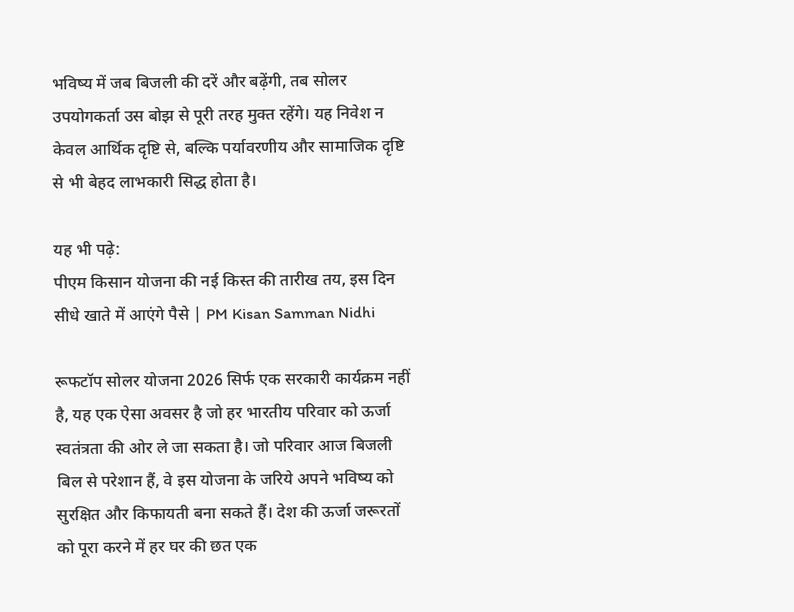भविष्य में जब बिजली की दरें और बढ़ेंगी, तब सोलर उपयोगकर्ता उस बोझ से पूरी तरह मुक्त रहेंगे। यह निवेश न केवल आर्थिक दृष्टि से, बल्कि पर्यावरणीय और सामाजिक दृष्टि से भी बेहद लाभकारी सिद्ध होता है।

यह भी पढ़े:
पीएम किसान योजना की नई किस्त की तारीख तय, इस दिन सीधे खाते में आएंगे पैसे | PM Kisan Samman Nidhi

रूफटॉप सोलर योजना 2026 सिर्फ एक सरकारी कार्यक्रम नहीं है, यह एक ऐसा अवसर है जो हर भारतीय परिवार को ऊर्जा स्वतंत्रता की ओर ले जा सकता है। जो परिवार आज बिजली बिल से परेशान हैं, वे इस योजना के जरिये अपने भविष्य को सुरक्षित और किफायती बना सकते हैं। देश की ऊर्जा जरूरतों को पूरा करने में हर घर की छत एक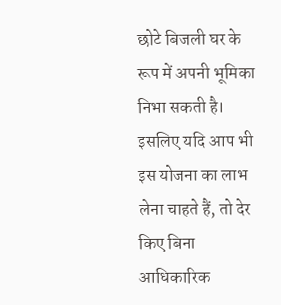छोटे बिजली घर के रूप में अपनी भूमिका निभा सकती है। इसलिए यदि आप भी इस योजना का लाभ लेना चाहते हैं, तो देर किए बिना आधिकारिक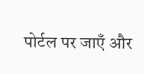पोर्टल पर जाएँ और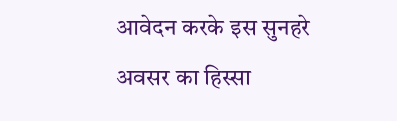आवेदन करके इस सुनहरे अवसर का हिस्सा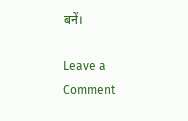बनें।

Leave a Comment